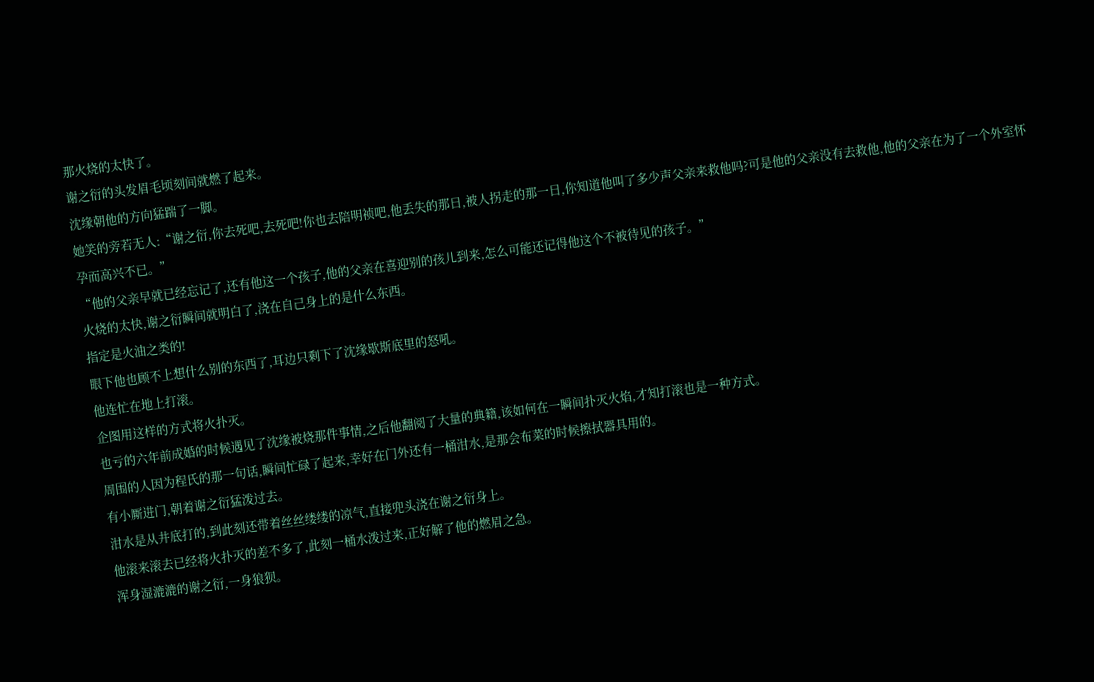那火烧的太快了。
谢之衍的头发眉毛顷刻间就燃了起来。
沈缘朝他的方向猛踹了一脚。
她笑的旁若无人:“谢之衍,你去死吧,去死吧!你也去陪明祯吧,他丢失的那日,被人拐走的那一日,你知道他叫了多少声父亲来救他吗?可是他的父亲没有去救他,他的父亲在为了一个外室怀孕而高兴不已。”
“他的父亲早就已经忘记了,还有他这一个孩子,他的父亲在喜迎别的孩儿到来,怎么可能还记得他这个不被待见的孩子。”
火烧的太快,谢之衍瞬间就明白了,浇在自己身上的是什么东西。
指定是火油之类的!
眼下他也顾不上想什么别的东西了,耳边只剩下了沈缘歇斯底里的怒吼。
他连忙在地上打滚。
企图用这样的方式将火扑灭。
也亏的六年前成婚的时候遇见了沈缘被烧那件事情,之后他翻阅了大量的典籍,该如何在一瞬间扑灭火焰,才知打滚也是一种方式。
周围的人因为程氏的那一句话,瞬间忙碌了起来,幸好在门外还有一桶泔水,是那会布菜的时候擦拭器具用的。
有小厮进门,朝着谢之衍猛泼过去。
泔水是从井底打的,到此刻还带着丝丝缕缕的凉气,直接兜头浇在谢之衍身上。
他滚来滚去已经将火扑灭的差不多了,此刻一桶水泼过来,正好解了他的燃眉之急。
浑身湿漉漉的谢之衍,一身狼狈。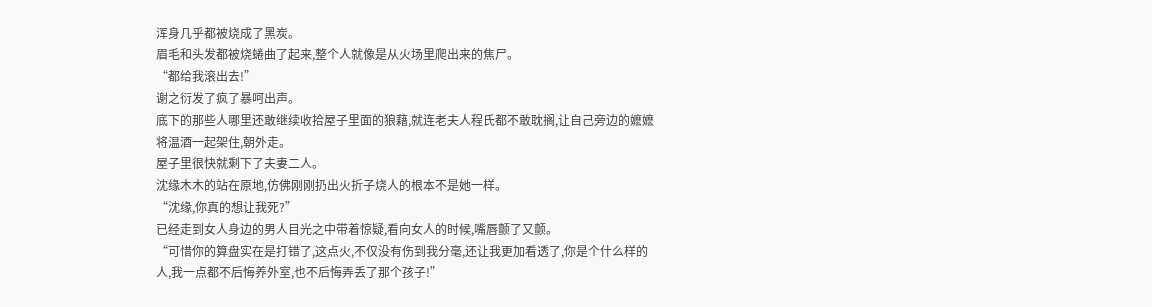浑身几乎都被烧成了黑炭。
眉毛和头发都被烧蜷曲了起来,整个人就像是从火场里爬出来的焦尸。
“都给我滚出去!”
谢之衍发了疯了暴呵出声。
底下的那些人哪里还敢继续收拾屋子里面的狼藉,就连老夫人程氏都不敢耽搁,让自己旁边的嬷嬷将温酒一起架住,朝外走。
屋子里很快就剩下了夫妻二人。
沈缘木木的站在原地,仿佛刚刚扔出火折子烧人的根本不是她一样。
“沈缘,你真的想让我死?”
已经走到女人身边的男人目光之中带着惊疑,看向女人的时候,嘴唇颤了又颤。
“可惜你的算盘实在是打错了,这点火,不仅没有伤到我分毫,还让我更加看透了,你是个什么样的人,我一点都不后悔养外室,也不后悔弄丢了那个孩子!”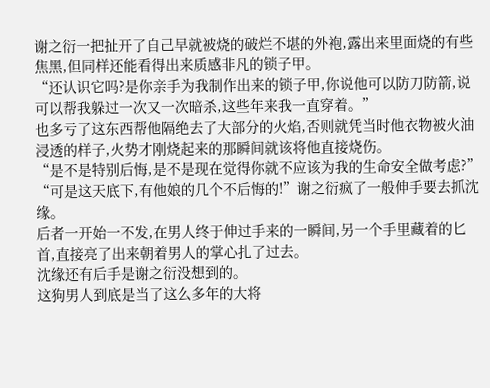谢之衍一把扯开了自己早就被烧的破烂不堪的外袍,露出来里面烧的有些焦黑,但同样还能看得出来质感非凡的锁子甲。
“还认识它吗?是你亲手为我制作出来的锁子甲,你说他可以防刀防箭,说可以帮我躲过一次又一次暗杀,这些年来我一直穿着。”
也多亏了这东西帮他隔绝去了大部分的火焰,否则就凭当时他衣物被火油浸透的样子,火势才刚烧起来的那瞬间就该将他直接烧伤。
“是不是特别后悔,是不是现在觉得你就不应该为我的生命安全做考虑?”
“可是这天底下,有他娘的几个不后悔的!”谢之衍疯了一般伸手要去抓沈缘。
后者一开始一不发,在男人终于伸过手来的一瞬间,另一个手里藏着的匕首,直接亮了出来朝着男人的掌心扎了过去。
沈缘还有后手是谢之衍没想到的。
这狗男人到底是当了这么多年的大将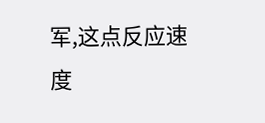军,这点反应速度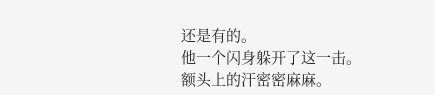还是有的。
他一个闪身躲开了这一击。
额头上的汗密密麻麻。